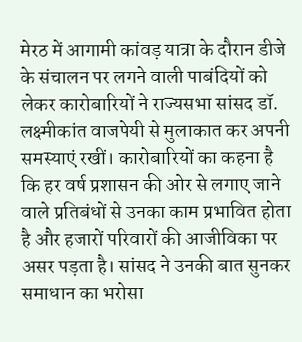मेरठ में आगामी कांवड़ यात्रा के दौरान डीजे के संचालन पर लगने वाली पाबंदियों को लेकर कारोबारियों ने राज्यसभा सांसद डॉ. लक्ष्मीकांत वाजपेयी से मुलाकात कर अपनी समस्याएं रखीं। कारोबारियों का कहना है कि हर वर्ष प्रशासन की ओर से लगाए जाने वाले प्रतिबंधों से उनका काम प्रभावित होता है और हजारों परिवारों की आजीविका पर असर पड़ता है। सांसद ने उनकी बात सुनकर समाधान का भरोसा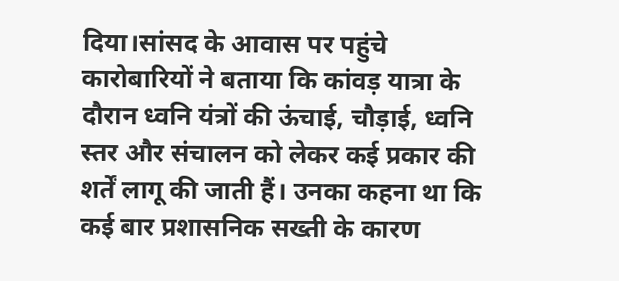दिया।सांसद के आवास पर पहुंचे कारोबारियों ने बताया कि कांवड़ यात्रा के दौरान ध्वनि यंत्रों की ऊंचाई, चौड़ाई, ध्वनि स्तर और संचालन को लेकर कई प्रकार की शर्तें लागू की जाती हैं। उनका कहना था कि कई बार प्रशासनिक सख्ती के कारण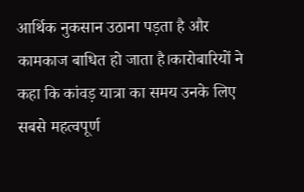आर्थिक नुकसान उठाना पड़ता है और कामकाज बाधित हो जाता है।कारोबारियों ने कहा कि कांवड़ यात्रा का समय उनके लिए सबसे महत्वपूर्ण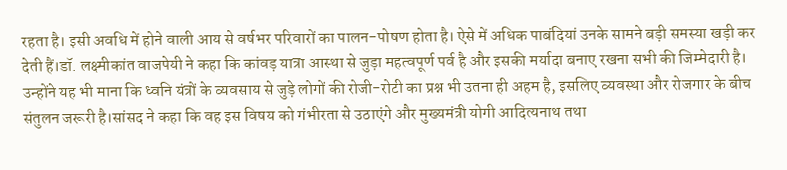रहता है। इसी अवधि में होने वाली आय से वर्षभर परिवारों का पालन-पोषण होता है। ऐसे में अधिक पाबंदियां उनके सामने बड़ी समस्या खड़ी कर देती हैं।डॉ. लक्ष्मीकांत वाजपेयी ने कहा कि कांवड़ यात्रा आस्था से जुड़ा महत्वपूर्ण पर्व है और इसकी मर्यादा बनाए रखना सभी की जिम्मेदारी है। उन्होंने यह भी माना कि ध्वनि यंत्रों के व्यवसाय से जुड़े लोगों की रोजी-रोटी का प्रश्न भी उतना ही अहम है, इसलिए व्यवस्था और रोजगार के बीच संतुलन जरूरी है।सांसद ने कहा कि वह इस विषय को गंभीरता से उठाएंगे और मुख्यमंत्री योगी आदित्यनाथ तथा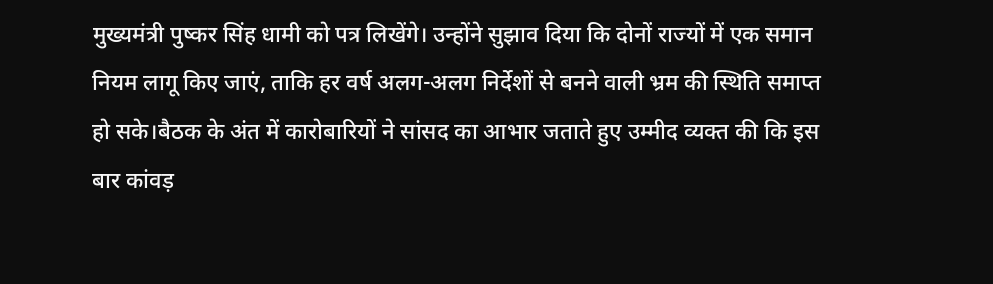मुख्यमंत्री पुष्कर सिंह धामी को पत्र लिखेंगे। उन्होंने सुझाव दिया कि दोनों राज्यों में एक समान नियम लागू किए जाएं, ताकि हर वर्ष अलग-अलग निर्देशों से बनने वाली भ्रम की स्थिति समाप्त हो सके।बैठक के अंत में कारोबारियों ने सांसद का आभार जताते हुए उम्मीद व्यक्त की कि इस बार कांवड़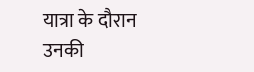यात्रा के दौरान उनकी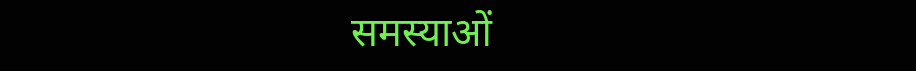समस्याओं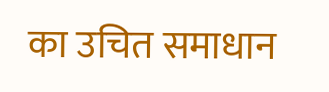का उचित समाधान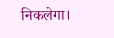निकलेगा।